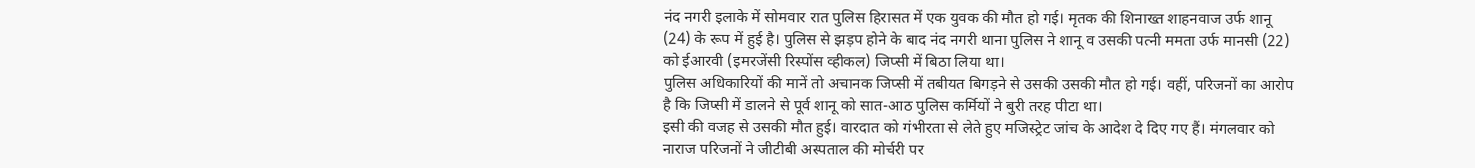नंद नगरी इलाके में सोमवार रात पुलिस हिरासत में एक युवक की मौत हो गई। मृतक की शिनाख्त शाहनवाज उर्फ शानू (24) के रूप में हुई है। पुलिस से झड़प होने के बाद नंद नगरी थाना पुलिस ने शानू व उसकी पत्नी ममता उर्फ मानसी (22) को ईआरवी (इमरजेंसी रिस्पोंस व्हीकल) जिप्सी में बिठा लिया था।
पुलिस अधिकारियों की मानें तो अचानक जिप्सी में तबीयत बिगड़ने से उसकी उसकी मौत हो गई। वहीं, परिजनों का आरोप है कि जिप्सी में डालने से पूर्व शानू को सात-आठ पुलिस कर्मियों ने बुरी तरह पीटा था।
इसी की वजह से उसकी मौत हुई। वारदात को गंभीरता से लेते हुए मजिस्ट्रेट जांच के आदेश दे दिए गए हैं। मंगलवार को नाराज परिजनों ने जीटीबी अस्पताल की मोर्चरी पर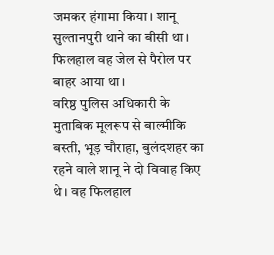जमकर हंगामा किया। शानू सुल्तानपुरी थाने का बीसी था। फिलहाल वह जेल से पैरोल पर बाहर आया था।
वरिष्ठ पुलिस अधिकारी के मुताबिक मूलरूप से बाल्मीकि बस्ती, भूड़ चौराहा, बुलंदशहर का रहने वाले शानू ने दो विवाह किए थे। वह फिलहाल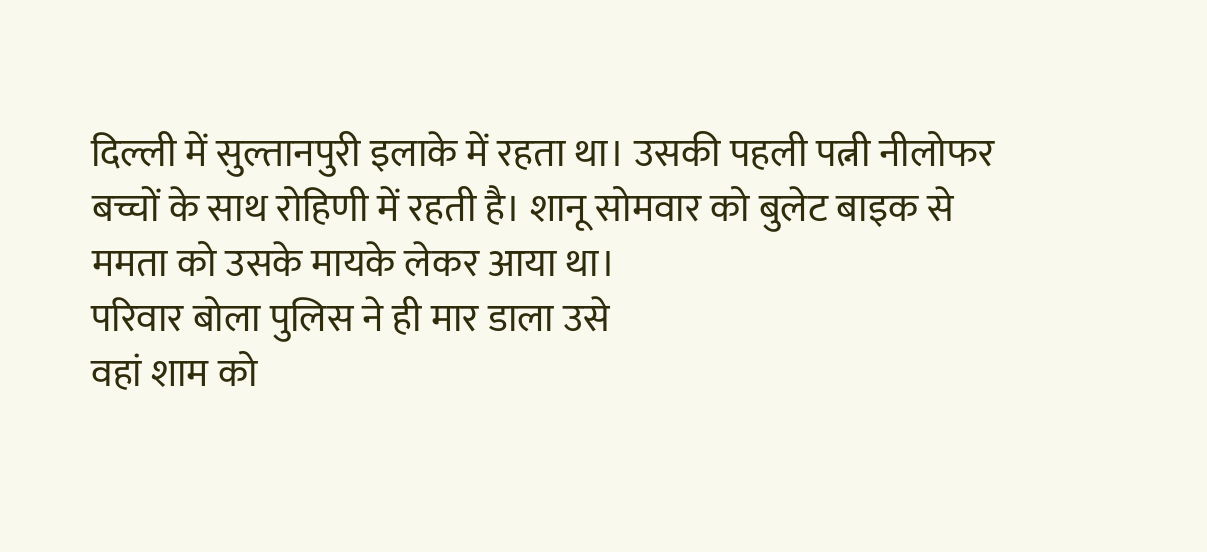दिल्ली में सुल्तानपुरी इलाके में रहता था। उसकी पहली पत्नी नीलोफर बच्चों के साथ रोहिणी में रहती है। शानू सोमवार को बुलेट बाइक से ममता को उसके मायके लेकर आया था।
परिवार बोला पुलिस ने ही मार डाला उसे
वहां शाम को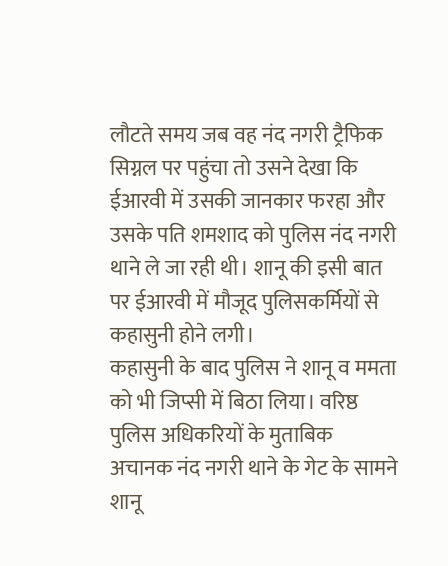लौटते समय जब वह नंद नगरी ट्रैफिक सिग्नल पर पहुंचा तो उसने देखा कि ईआरवी में उसकी जानकार फरहा और उसके पति शमशाद को पुलिस नंद नगरी थाने ले जा रही थी। शानू की इसी बात पर ईआरवी में मौजूद पुलिसकर्मियों से कहासुनी होने लगी।
कहासुनी के बाद पुलिस ने शानू व ममता को भी जिप्सी में बिठा लिया। वरिष्ठ पुलिस अधिकरियों के मुताबिक अचानक नंद नगरी थाने के गेट के सामने शानू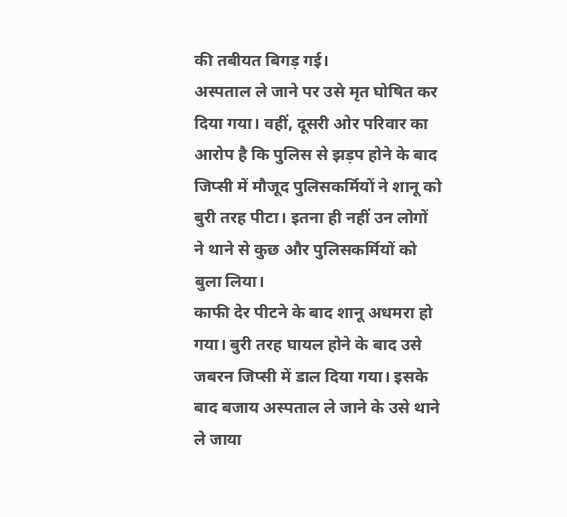की तबीयत बिगड़ गई।
अस्पताल ले जाने पर उसे मृत घोषित कर दिया गया। वहीं, दूसरी ओर परिवार का आरोप है कि पुलिस से झड़प होने के बाद जिप्सी में मौजूद पुलिसकर्मियों ने शानू को बुरी तरह पीटा। इतना ही नहीं उन लोगों ने थाने से कुछ और पुलिसकर्मियों को बुला लिया।
काफी देर पीटने के बाद शानू अधमरा हो गया। बुरी तरह घायल होने के बाद उसे जबरन जिप्सी में डाल दिया गया। इसके बाद बजाय अस्पताल ले जाने के उसे थाने ले जाया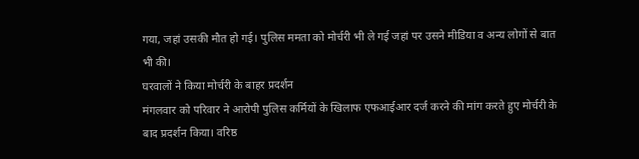गया, जहां उसकी मौत हो गई। पुलिस ममता को मोर्चरी भी ले गई जहां पर उसने मीडिया व अन्य लोगों से बात भी की।
घरवालों ने किया मोर्चरी के बाहर प्रदर्शन
मंगलवार को परिवार ने आरोपी पुलिस कर्मियों के खिलाफ एफआईआर दर्ज करने की मांग करते हुए मोर्चरी के बाद प्रदर्शन किया। वरिष्ठ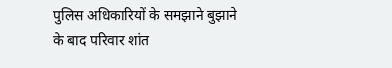पुलिस अधिकारियों के समझाने बुझाने के बाद परिवार शांत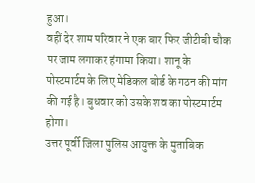हुआ।
वहीं देर शाम परिवार ने एक बार फिर जीटीबी चौक पर जाम लगाकर हंगामा किया। शानू के पोस्टमार्टम के लिए मेडिकल बोर्ड के गठन की मांग की गई है। बुधवार को उसके शव का पोस्टमार्टम होगा।
उत्तर पूर्वी जिला पुलिस आयुक्त के मुताबिक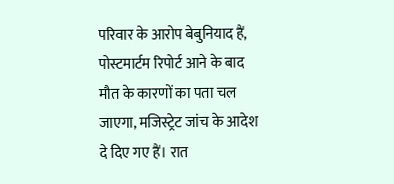परिवार के आरोप बेबुनियाद हैं, पोस्टमार्टम रिपोर्ट आने के बाद मौत के कारणों का पता चल जाएगा, मजिस्ट्रेट जांच के आदेश दे दिए गए हैं। रात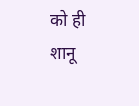को ही शानू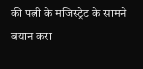की पत्नी के मजिस्ट्रेट के सामने बयान करा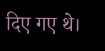दिए गए थे।